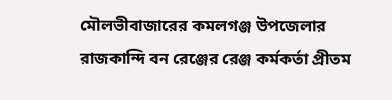মৌলভীবাজারের কমলগঞ্জ উপজেলার রাজকান্দি বন রেঞ্জের রেঞ্জ কর্মকর্তা প্রীতম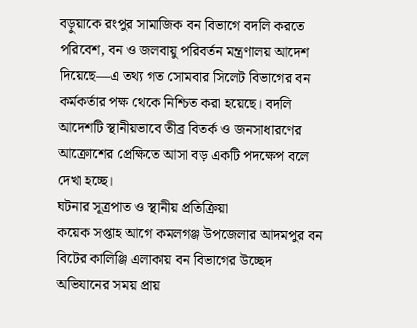বড়ুয়াকে রংপুর সামাজিক বন বিভাগে বদলি করতে পরিবেশ, বন ও জলবায়ু পরিবর্তন মন্ত্রণালয় আদেশ দিয়েছে—এ তথ্য গত সোমবার সিলেট বিভাগের বন কর্মকর্তার পক্ষ থেকে নিশ্চিত করা হয়েছে। বদলি আদেশটি স্থানীয়ভাবে তীব্র বিতর্ক ও জনসাধারণের আক্রোশের প্রেক্ষিতে আসা বড় একটি পদক্ষেপ বলে দেখা হচ্ছে।
ঘটনার সূত্রপাত ও স্থানীয় প্রতিক্রিয়া
কয়েক সপ্তাহ আগে কমলগঞ্জ উপজেলার আদমপুর বন বিটের কালিঞ্জি এলাকায় বন বিভাগের উচ্ছেদ অভিযানের সময় প্রায়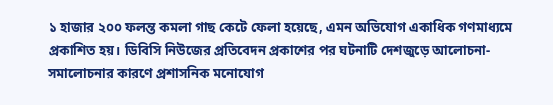১ হাজার ২০০ ফলন্ত কমলা গাছ কেটে ফেলা হয়েছে, এমন অভিযোগ একাধিক গণমাধ্যমে প্রকাশিত হয়। ডিবিসি নিউজের প্রতিবেদন প্রকাশের পর ঘটনাটি দেশজুড়ে আলোচনা-সমালোচনার কারণে প্রশাসনিক মনোযোগ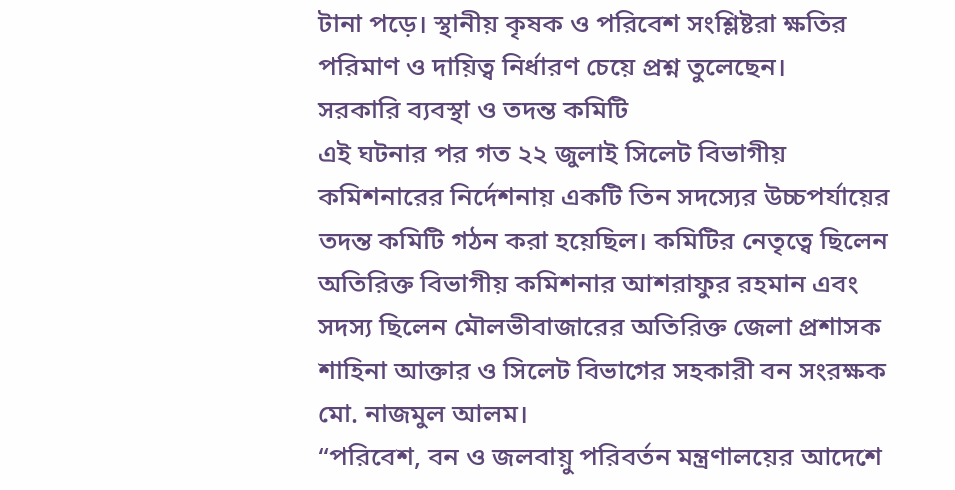টানা পড়ে। স্থানীয় কৃষক ও পরিবেশ সংশ্লিষ্টরা ক্ষতির পরিমাণ ও দায়িত্ব নির্ধারণ চেয়ে প্রশ্ন তুলেছেন।
সরকারি ব্যবস্থা ও তদন্ত কমিটি
এই ঘটনার পর গত ২২ জুলাই সিলেট বিভাগীয় কমিশনারের নির্দেশনায় একটি তিন সদস্যের উচ্চপর্যায়ের তদন্ত কমিটি গঠন করা হয়েছিল। কমিটির নেতৃত্বে ছিলেন অতিরিক্ত বিভাগীয় কমিশনার আশরাফুর রহমান এবং সদস্য ছিলেন মৌলভীবাজারের অতিরিক্ত জেলা প্রশাসক শাহিনা আক্তার ও সিলেট বিভাগের সহকারী বন সংরক্ষক মো. নাজমুল আলম।
“পরিবেশ, বন ও জলবায়ু পরিবর্তন মন্ত্রণালয়ের আদেশে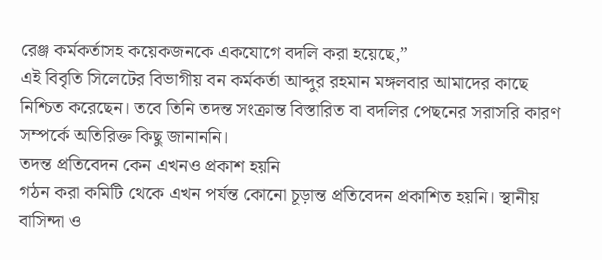রেঞ্জ কর্মকর্তাসহ কয়েকজনকে একযোগে বদলি করা হয়েছে,”
এই বিবৃতি সিলেটের বিভাগীয় বন কর্মকর্তা আব্দুর রহমান মঙ্গলবার আমাদের কাছে নিশ্চিত করেছেন। তবে তিনি তদন্ত সংক্রান্ত বিস্তারিত বা বদলির পেছনের সরাসরি কারণ সম্পর্কে অতিরিক্ত কিছু জানাননি।
তদন্ত প্রতিবেদন কেন এখনও প্রকাশ হয়নি
গঠন করা কমিটি থেকে এখন পর্যন্ত কোনো চূড়ান্ত প্রতিবেদন প্রকাশিত হয়নি। স্থানীয় বাসিন্দা ও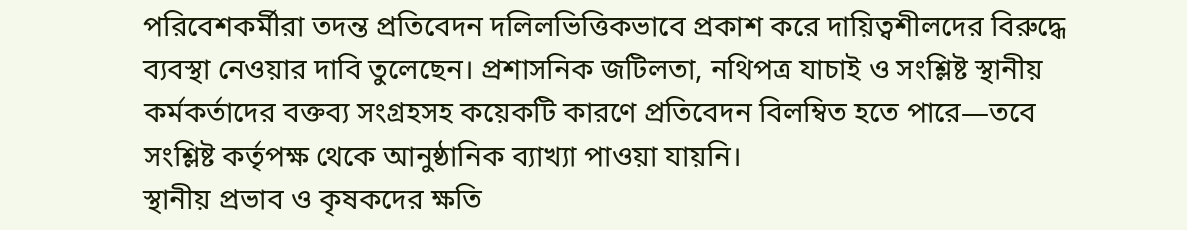পরিবেশকর্মীরা তদন্ত প্রতিবেদন দলিলভিত্তিকভাবে প্রকাশ করে দায়িত্বশীলদের বিরুদ্ধে ব্যবস্থা নেওয়ার দাবি তুলেছেন। প্রশাসনিক জটিলতা, নথিপত্র যাচাই ও সংশ্লিষ্ট স্থানীয় কর্মকর্তাদের বক্তব্য সংগ্রহসহ কয়েকটি কারণে প্রতিবেদন বিলম্বিত হতে পারে—তবে সংশ্লিষ্ট কর্তৃপক্ষ থেকে আনুষ্ঠানিক ব্যাখ্যা পাওয়া যায়নি।
স্থানীয় প্রভাব ও কৃষকদের ক্ষতি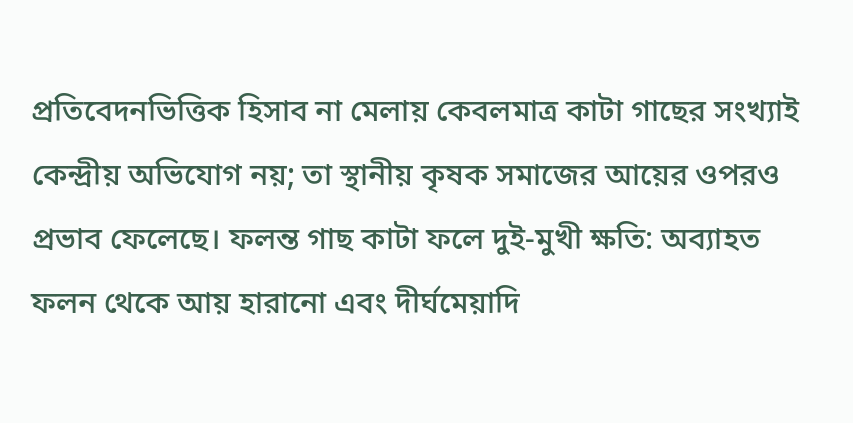প্রতিবেদনভিত্তিক হিসাব না মেলায় কেবলমাত্র কাটা গাছের সংখ্যাই কেন্দ্রীয় অভিযোগ নয়; তা স্থানীয় কৃষক সমাজের আয়ের ওপরও প্রভাব ফেলেছে। ফলন্ত গাছ কাটা ফলে দুই-মুখী ক্ষতি: অব্যাহত ফলন থেকে আয় হারানো এবং দীর্ঘমেয়াদি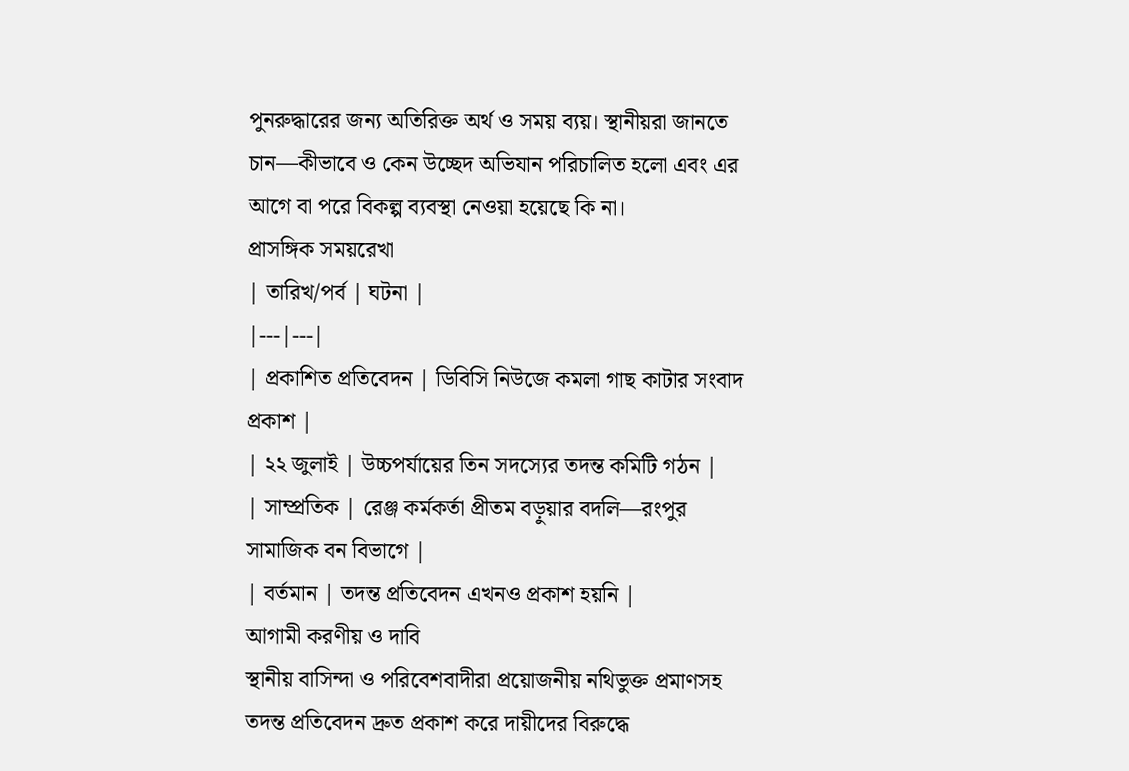পুনরুদ্ধারের জন্য অতিরিক্ত অর্থ ও সময় ব্যয়। স্থানীয়রা জানতে চান—কীভাবে ও কেন উচ্ছেদ অভিযান পরিচালিত হলো এবং এর আগে বা পরে বিকল্প ব্যবস্থা নেওয়া হয়েছে কি না।
প্রাসঙ্গিক সময়রেখা
| তারিখ/পর্ব | ঘটনা |
|---|---|
| প্রকাশিত প্রতিবেদন | ডিবিসি নিউজে কমলা গাছ কাটার সংবাদ প্রকাশ |
| ২২ জুলাই | উচ্চপর্যায়ের তিন সদস্যের তদন্ত কমিটি গঠন |
| সাম্প্রতিক | রেঞ্জ কর্মকর্তা প্রীতম বড়ুয়ার বদলি—রংপুর সামাজিক বন বিভাগে |
| বর্তমান | তদন্ত প্রতিবেদন এখনও প্রকাশ হয়নি |
আগামী করণীয় ও দাবি
স্থানীয় বাসিন্দা ও পরিবেশবাদীরা প্রয়োজনীয় নথিভুক্ত প্রমাণসহ তদন্ত প্রতিবেদন দ্রুত প্রকাশ করে দায়ীদের বিরুদ্ধে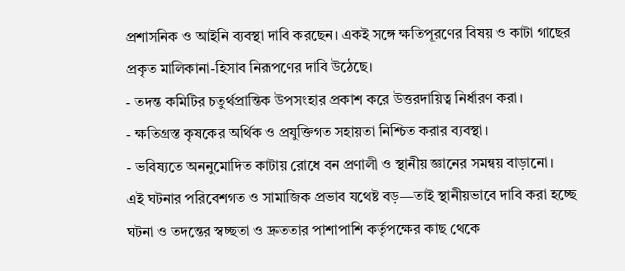প্রশাসনিক ও আইনি ব্যবস্থা দাবি করছেন। একই সঙ্গে ক্ষতিপূরণের বিষয় ও কাটা গাছের প্রকৃত মালিকানা-হিসাব নিরূপণের দাবি উঠেছে।
- তদন্ত কমিটির চতুর্থপ্রান্তিক উপসংহার প্রকাশ করে উত্তরদায়িত্ব নির্ধারণ করা।
- ক্ষতিগ্রস্ত কৃষকের অর্থিক ও প্রযুক্তিগত সহায়তা নিশ্চিত করার ব্যবস্থা।
- ভবিষ্যতে অননুমোদিত কাটায় রোধে বন প্রণালী ও স্থানীয় জ্ঞানের সমন্বয় বাড়ানো।
এই ঘটনার পরিবেশগত ও সামাজিক প্রভাব যথেষ্ট বড়—তাই স্থানীয়ভাবে দাবি করা হচ্ছে ঘটনা ও তদন্তের স্বচ্ছতা ও দ্রুততার পাশাপাশি কর্তৃপক্ষের কাছ থেকে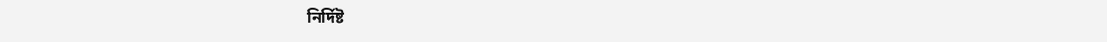নির্দিষ্ট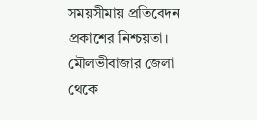সময়সীমায় প্রতিবেদন প্রকাশের নিশ্চয়তা। মৌলভীবাজার জেলা থেকে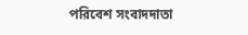পরিবেশ সংবাদদাতা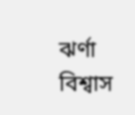ঝর্ণা বিশ্বাস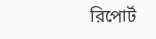রিপোর্ট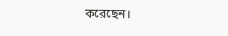করেছেন।